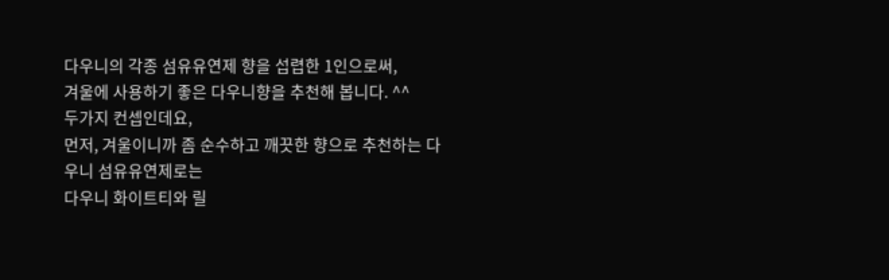다우니의 각종 섬유유연제 향을 섭렵한 1인으로써,
겨울에 사용하기 좋은 다우니향을 추천해 봅니다. ^^
두가지 컨셉인데요,
먼저, 겨울이니까 좀 순수하고 깨끗한 향으로 추천하는 다우니 섬유유연제로는
다우니 화이트티와 릴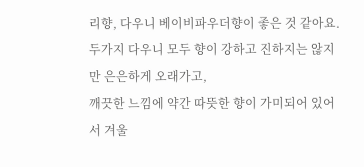리향, 다우니 베이비파우더향이 좋은 것 같아요.
두가지 다우니 모두 향이 강하고 진하지는 않지만 은은하게 오래가고,
깨끗한 느낌에 약간 따뜻한 향이 가미되어 있어서 겨울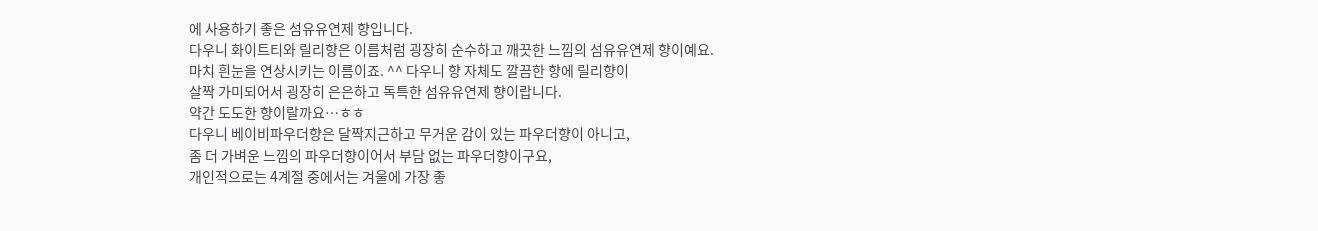에 사용하기 좋은 섬유유연제 향입니다.
다우니 화이트티와 릴리향은 이름처럼 굉장히 순수하고 깨끗한 느낌의 섬유유연제 향이예요.
마치 흰눈을 연상시키는 이름이죠. ^^ 다우니 향 자체도 깔끔한 향에 릴리향이
살짝 가미되어서 굉장히 은은하고 독특한 섬유유연제 향이랍니다.
약간 도도한 향이랄까요…ㅎㅎ
다우니 베이비파우더향은 달짝지근하고 무거운 감이 있는 파우더향이 아니고,
좀 더 가벼운 느낌의 파우더향이어서 부담 없는 파우더향이구요,
개인적으로는 4계절 중에서는 겨울에 가장 좋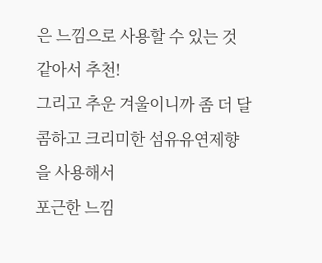은 느낌으로 사용할 수 있는 것 같아서 추천!
그리고 추운 겨울이니까 좀 더 달콤하고 크리미한 섬유유연제향을 사용해서
포근한 느낌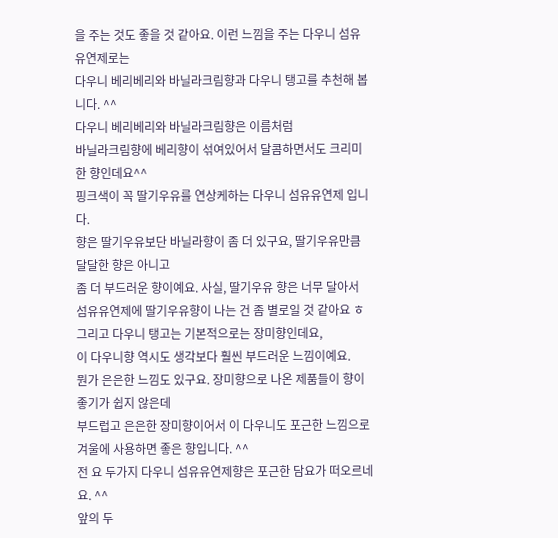을 주는 것도 좋을 것 같아요. 이런 느낌을 주는 다우니 섬유유연제로는
다우니 베리베리와 바닐라크림향과 다우니 탱고를 추천해 봅니다. ^^
다우니 베리베리와 바닐라크림향은 이름처럼
바닐라크림향에 베리향이 섞여있어서 달콤하면서도 크리미한 향인데요^^
핑크색이 꼭 딸기우유를 연상케하는 다우니 섬유유연제 입니다.
향은 딸기우유보단 바닐라향이 좀 더 있구요, 딸기우유만큼 달달한 향은 아니고
좀 더 부드러운 향이예요. 사실, 딸기우유 향은 너무 달아서
섬유유연제에 딸기우유향이 나는 건 좀 별로일 것 같아요 ㅎ
그리고 다우니 탱고는 기본적으로는 장미향인데요,
이 다우니향 역시도 생각보다 훨씬 부드러운 느낌이예요.
뭔가 은은한 느낌도 있구요. 장미향으로 나온 제품들이 향이 좋기가 쉽지 않은데
부드럽고 은은한 장미향이어서 이 다우니도 포근한 느낌으로
겨울에 사용하면 좋은 향입니다. ^^
전 요 두가지 다우니 섬유유연제향은 포근한 담요가 떠오르네요. ^^
앞의 두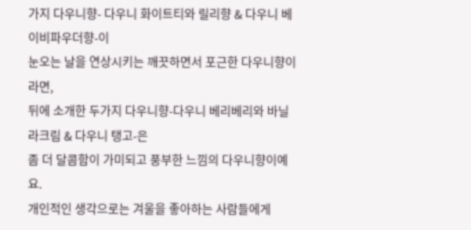가지 다우니향- 다우니 화이트티와 릴리향 & 다우니 베이비파우더향-이
눈오는 날을 연상시키는 깨끗하면서 포근한 다우니향이라면,
뒤에 소개한 두가지 다우니향-다우니 베리베리와 바닐라크림 & 다우니 탱고-은
좀 더 달콤함이 가미되고 풍부한 느낌의 다우니향이예요.
개인적인 생각으로는 겨울을 좋아하는 사람들에게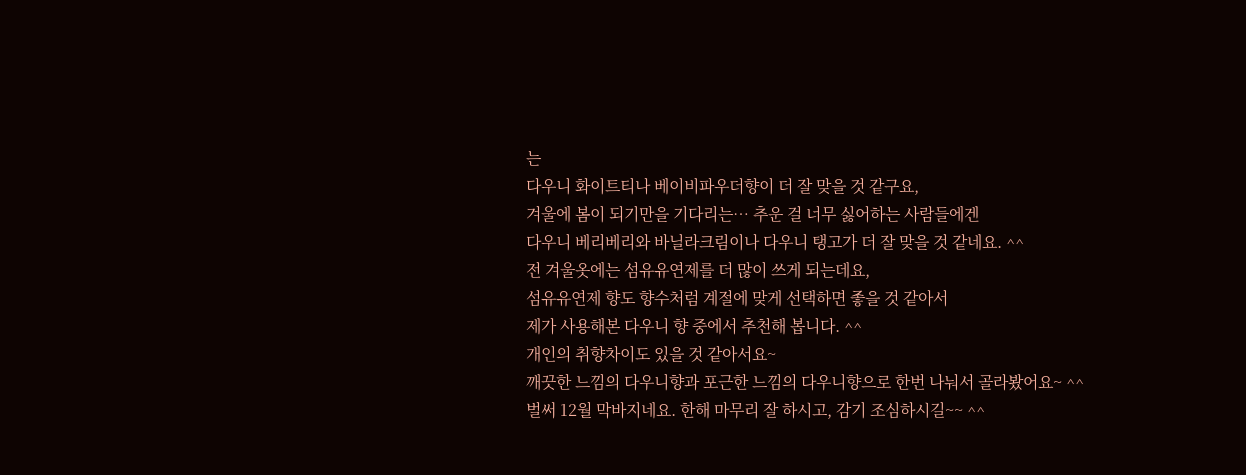는
다우니 화이트티나 베이비파우더향이 더 잘 맞을 것 같구요,
겨울에 봄이 되기만을 기다리는… 추운 걸 너무 싫어하는 사람들에겐
다우니 베리베리와 바닐라크림이나 다우니 탱고가 더 잘 맞을 것 같네요. ^^
전 겨울옷에는 섬유유연제를 더 많이 쓰게 되는데요,
섬유유연제 향도 향수처럼 계절에 맞게 선택하면 좋을 것 같아서
제가 사용해본 다우니 향 중에서 추천해 봅니다. ^^
개인의 취향차이도 있을 것 같아서요~
깨끗한 느낌의 다우니향과 포근한 느낌의 다우니향으로 한번 나눠서 골라봤어요~ ^^
벌써 12월 막바지네요. 한해 마무리 잘 하시고, 감기 조심하시길~~ ^^